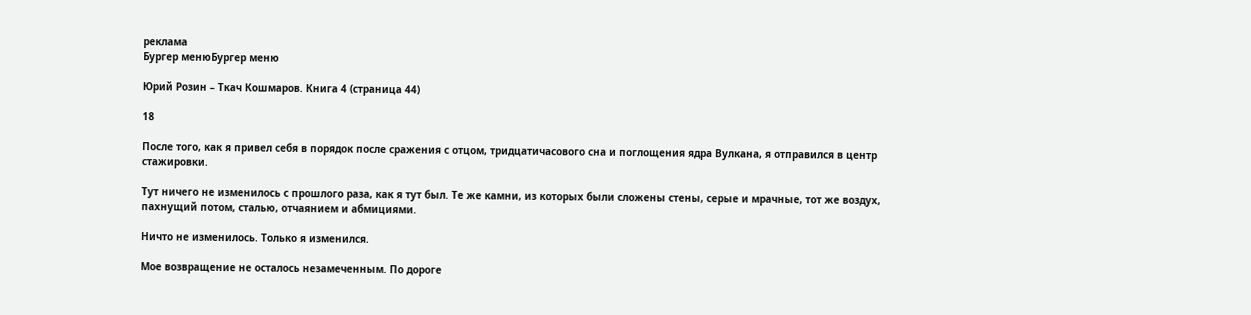реклама
Бургер менюБургер меню

Юрий Розин – Ткач Кошмаров. Книга 4 (страница 44)

18

После того, как я привел себя в порядок после сражения с отцом, тридцатичасового сна и поглощения ядра Вулкана, я отправился в центр стажировки.

Тут ничего не изменилось с прошлого раза, как я тут был. Те же камни, из которых были сложены стены, серые и мрачные, тот же воздух, пахнущий потом, сталью, отчаянием и абмициями.

Ничто не изменилось. Только я изменился.

Мое возвращение не осталось незамеченным. По дороге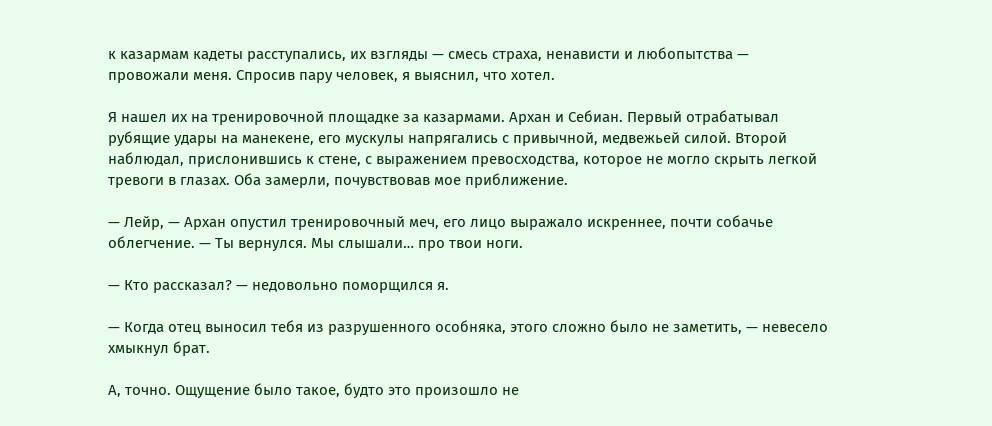к казармам кадеты расступались, их взгляды — смесь страха, ненависти и любопытства — провожали меня. Спросив пару человек, я выяснил, что хотел.

Я нашел их на тренировочной площадке за казармами. Архан и Себиан. Первый отрабатывал рубящие удары на манекене, его мускулы напрягались с привычной, медвежьей силой. Второй наблюдал, прислонившись к стене, с выражением превосходства, которое не могло скрыть легкой тревоги в глазах. Оба замерли, почувствовав мое приближение.

— Лейр, — Архан опустил тренировочный меч, его лицо выражало искреннее, почти собачье облегчение. — Ты вернулся. Мы слышали… про твои ноги.

— Кто рассказал? — недовольно поморщился я.

— Когда отец выносил тебя из разрушенного особняка, этого сложно было не заметить, — невесело хмыкнул брат.

А, точно. Ощущение было такое, будто это произошло не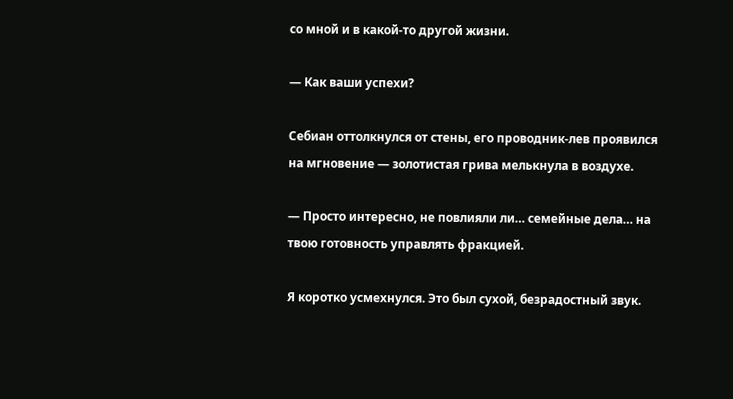со мной и в какой-то другой жизни.

— Как ваши успехи?

Себиан оттолкнулся от стены, его проводник-лев проявился на мгновение — золотистая грива мелькнула в воздухе.

— Просто интересно, не повлияли ли… семейные дела… на твою готовность управлять фракцией.

Я коротко усмехнулся. Это был сухой, безрадостный звук.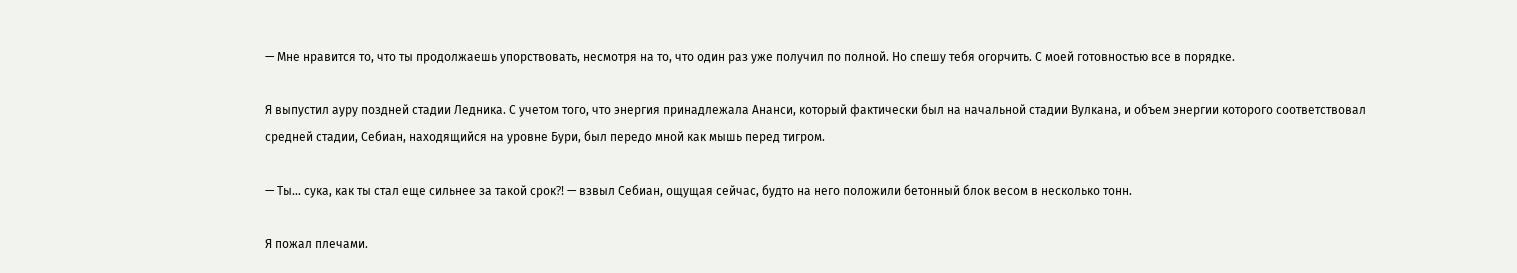— Мне нравится то, что ты продолжаешь упорствовать, несмотря на то, что один раз уже получил по полной. Но спешу тебя огорчить. С моей готовностью все в порядке.

Я выпустил ауру поздней стадии Ледника. С учетом того, что энергия принадлежала Ананси, который фактически был на начальной стадии Вулкана, и объем энергии которого соответствовал средней стадии, Себиан, находящийся на уровне Бури, был передо мной как мышь перед тигром.

— Ты… сука, как ты стал еще сильнее за такой срок⁈ — взвыл Себиан, ощущая сейчас, будто на него положили бетонный блок весом в несколько тонн.

Я пожал плечами.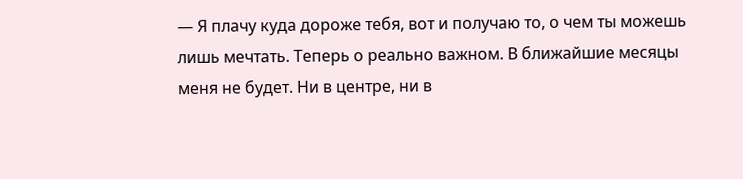— Я плачу куда дороже тебя, вот и получаю то, о чем ты можешь лишь мечтать. Теперь о реально важном. В ближайшие месяцы меня не будет. Ни в центре, ни в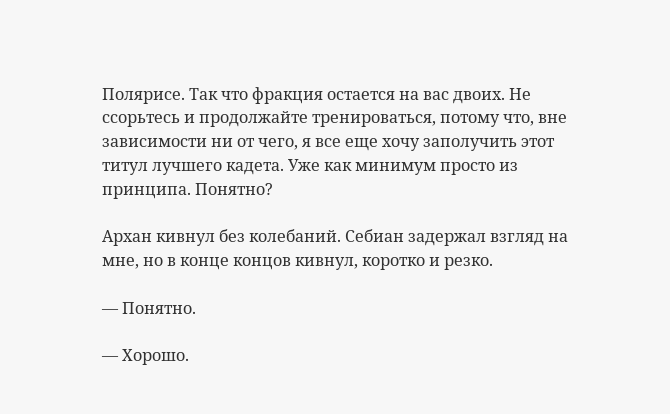Полярисе. Так что фракция остается на вас двоих. Не ссорьтесь и продолжайте тренироваться, потому что, вне зависимости ни от чего, я все еще хочу заполучить этот титул лучшего кадета. Уже как минимум просто из принципа. Понятно?

Архан кивнул без колебаний. Себиан задержал взгляд на мне, но в конце концов кивнул, коротко и резко.

— Понятно.

— Хорошо.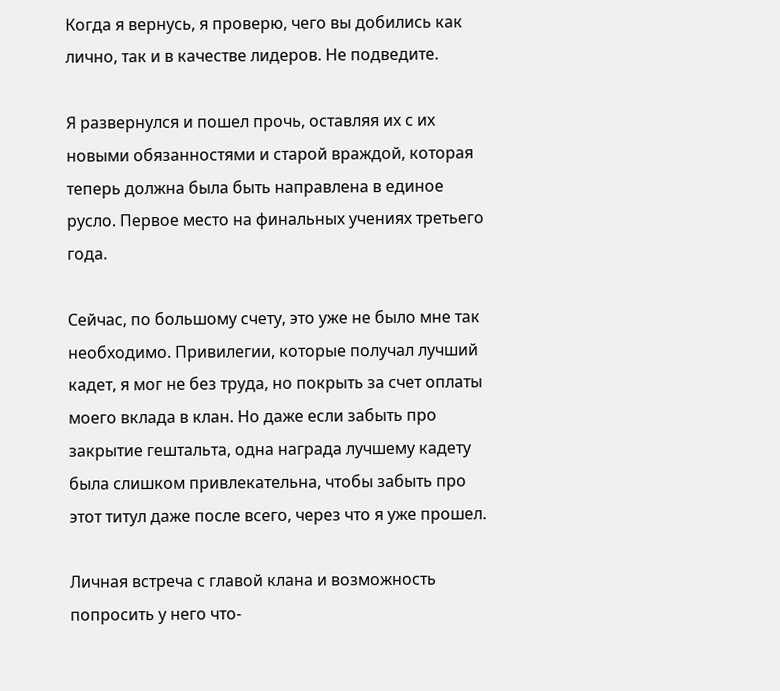Когда я вернусь, я проверю, чего вы добились как лично, так и в качестве лидеров. Не подведите.

Я развернулся и пошел прочь, оставляя их с их новыми обязанностями и старой враждой, которая теперь должна была быть направлена в единое русло. Первое место на финальных учениях третьего года.

Сейчас, по большому счету, это уже не было мне так необходимо. Привилегии, которые получал лучший кадет, я мог не без труда, но покрыть за счет оплаты моего вклада в клан. Но даже если забыть про закрытие гештальта, одна награда лучшему кадету была слишком привлекательна, чтобы забыть про этот титул даже после всего, через что я уже прошел.

Личная встреча с главой клана и возможность попросить у него что-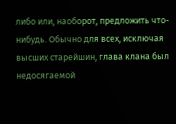либо или, наоборот, предложить что-нибудь. Обычно для всех, исключая высших старейшин, глава клана был недосягаемой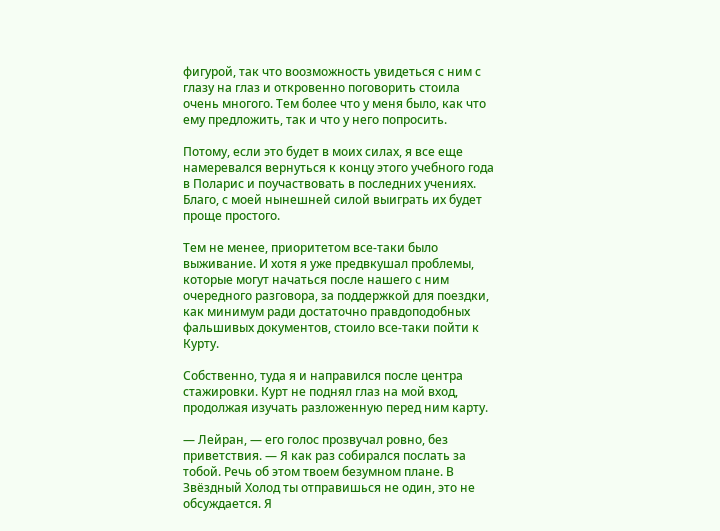фигурой, так что воозможность увидеться с ним с глазу на глаз и откровенно поговорить стоила очень многого. Тем более что у меня было, как что ему предложить, так и что у него попросить.

Потому, если это будет в моих силах, я все еще намеревался вернуться к концу этого учебного года в Поларис и поучаствовать в последних учениях. Благо, с моей нынешней силой выиграть их будет проще простого.

Тем не менее, приоритетом все-таки было выживание. И хотя я уже предвкушал проблемы, которые могут начаться после нашего с ним очередного разговора, за поддержкой для поездки, как минимум ради достаточно правдоподобных фальшивых документов, стоило все-таки пойти к Курту.

Собственно, туда я и направился после центра стажировки. Курт не поднял глаз на мой вход, продолжая изучать разложенную перед ним карту.

— Лейран, — его голос прозвучал ровно, без приветствия. — Я как раз собирался послать за тобой. Речь об этом твоем безумном плане. В Звёздный Холод ты отправишься не один, это не обсуждается. Я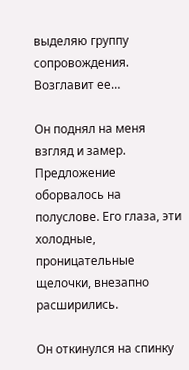выделяю группу сопровождения. Возглавит ее…

Он поднял на меня взгляд и замер. Предложение оборвалось на полуслове. Его глаза, эти холодные, проницательные щелочки, внезапно расширились.

Он откинулся на спинку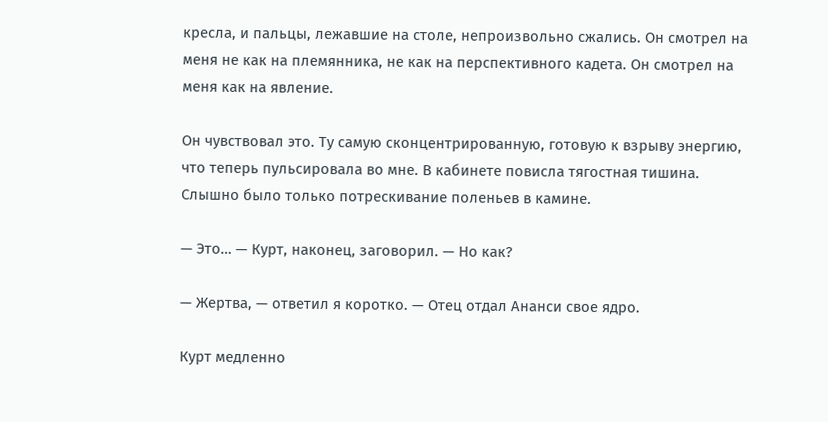кресла, и пальцы, лежавшие на столе, непроизвольно сжались. Он смотрел на меня не как на племянника, не как на перспективного кадета. Он смотрел на меня как на явление.

Он чувствовал это. Ту самую сконцентрированную, готовую к взрыву энергию, что теперь пульсировала во мне. В кабинете повисла тягостная тишина. Слышно было только потрескивание поленьев в камине.

— Это… — Курт, наконец, заговорил. — Но как?

— Жертва, — ответил я коротко. — Отец отдал Ананси свое ядро.

Курт медленно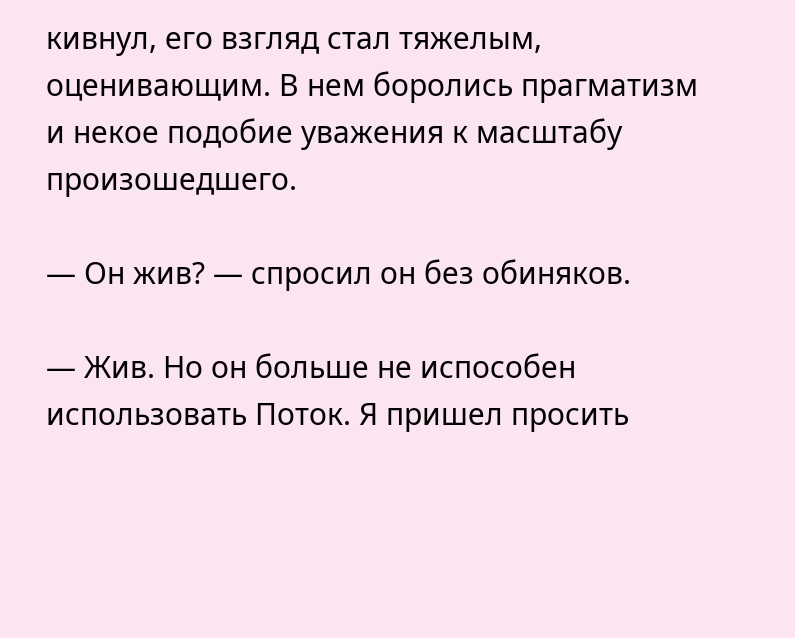кивнул, его взгляд стал тяжелым, оценивающим. В нем боролись прагматизм и некое подобие уважения к масштабу произошедшего.

— Он жив? — спросил он без обиняков.

— Жив. Но он больше не испособен использовать Поток. Я пришел просить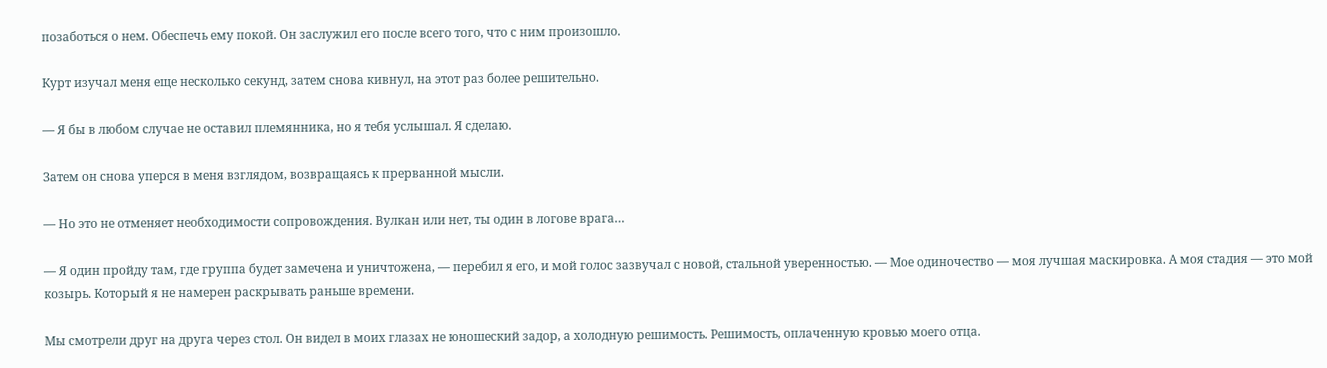позаботься о нем. Обеспечь ему покой. Он заслужил его после всего того, что с ним произошло.

Курт изучал меня еще несколько секунд, затем снова кивнул, на этот раз более решительно.

— Я бы в любом случае не оставил племянника, но я тебя услышал. Я сделаю.

Затем он снова уперся в меня взглядом, возвращаясь к прерванной мысли.

— Но это не отменяет необходимости сопровождения. Вулкан или нет, ты один в логове врага…

— Я один пройду там, где группа будет замечена и уничтожена, — перебил я его, и мой голос зазвучал с новой, стальной уверенностью. — Мое одиночество — моя лучшая маскировка. А моя стадия — это мой козырь. Который я не намерен раскрывать раньше времени.

Мы смотрели друг на друга через стол. Он видел в моих глазах не юношеский задор, а холодную решимость. Решимость, оплаченную кровью моего отца.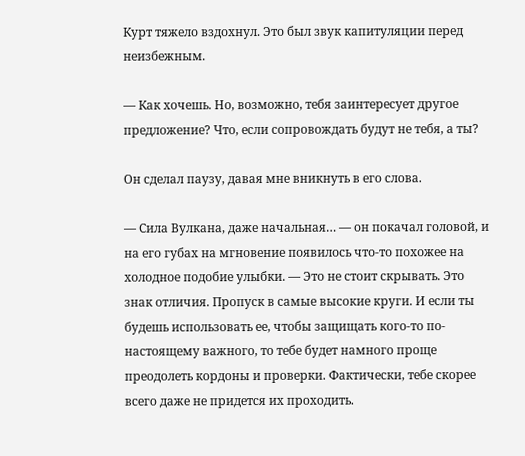Курт тяжело вздохнул. Это был звук капитуляции перед неизбежным.

— Как хочешь. Но, возможно, тебя заинтересует другое предложение? Что, если сопровождать будут не тебя, а ты?

Он сделал паузу, давая мне вникнуть в его слова.

— Сила Вулкана, даже начальная… — он покачал головой, и на его губах на мгновение появилось что-то похожее на холодное подобие улыбки. — Это не стоит скрывать. Это знак отличия. Пропуск в самые высокие круги. И если ты будешь использовать ее, чтобы защищать кого-то по-настоящему важного, то тебе будет намного проще преодолеть кордоны и проверки. Фактически, тебе скорее всего даже не придется их проходить.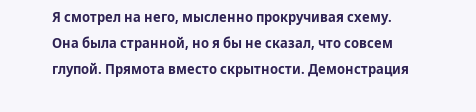Я смотрел на него, мысленно прокручивая схему. Она была странной, но я бы не сказал, что совсем глупой. Прямота вместо скрытности. Демонстрация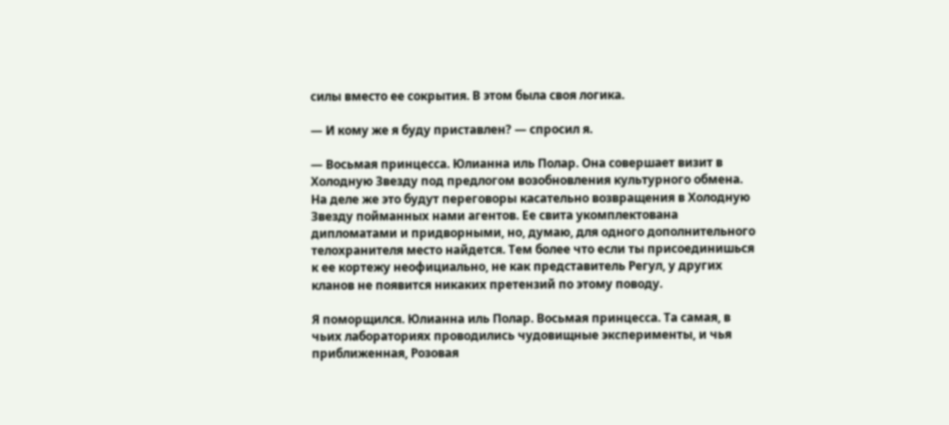силы вместо ее сокрытия. В этом была своя логика.

— И кому же я буду приставлен? — спросил я.

— Восьмая принцесса. Юлианна иль Полар. Она совершает визит в Холодную Звезду под предлогом возобновления культурного обмена. На деле же это будут переговоры касательно возвращения в Холодную Звезду пойманных нами агентов. Ее свита укомплектована дипломатами и придворными, но, думаю, для одного дополнительного телохранителя место найдется. Тем более что если ты присоединишься к ее кортежу неофициально, не как представитель Регул, у других кланов не появится никаких претензий по этому поводу.

Я поморщился. Юлианна иль Полар. Восьмая принцесса. Та самая, в чьих лабораториях проводились чудовищные эксперименты, и чья приближенная, Розовая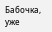Бабочка, уже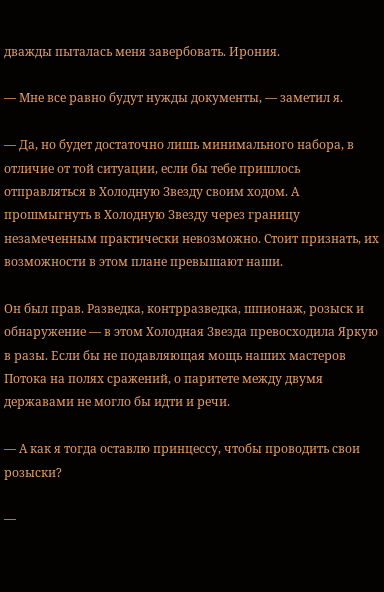дважды пыталась меня завербовать. Ирония.

— Мне все равно будут нужды документы, — заметил я.

— Да, но будет достаточно лишь минимального набора, в отличие от той ситуации, если бы тебе пришлось отправляться в Холодную Звезду своим ходом. А прошмыгнуть в Холодную Звезду через границу незамеченным практически невозможно. Стоит признать, их возможности в этом плане превышают наши.

Он был прав. Разведка, контрразведка, шпионаж, розыск и обнаружение — в этом Холодная Звезда превосходила Яркую в разы. Если бы не подавляющая мощь наших мастеров Потока на полях сражений, о паритете между двумя державами не могло бы идти и речи.

— А как я тогда оставлю принцессу, чтобы проводить свои розыски?

—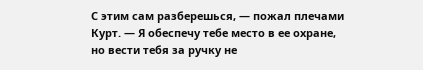С этим сам разберешься, — пожал плечами Курт. — Я обеспечу тебе место в ее охране, но вести тебя за ручку не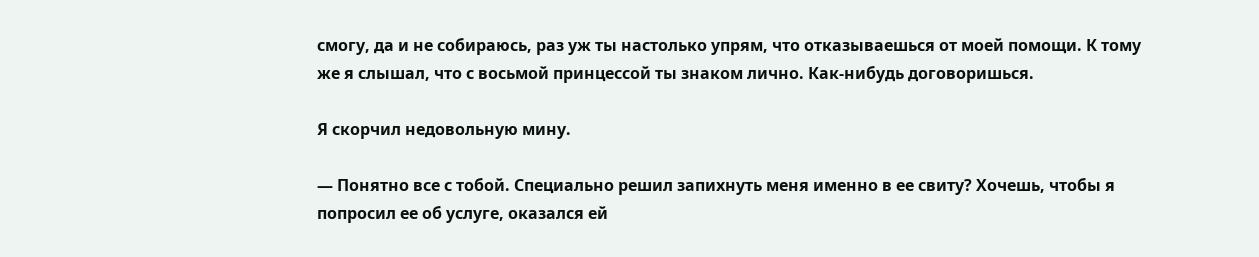смогу, да и не собираюсь, раз уж ты настолько упрям, что отказываешься от моей помощи. К тому же я слышал, что с восьмой принцессой ты знаком лично. Как-нибудь договоришься.

Я скорчил недовольную мину.

— Понятно все с тобой. Специально решил запихнуть меня именно в ее свиту? Хочешь, чтобы я попросил ее об услуге, оказался ей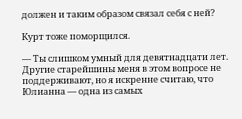должен и таким образом связал себя с ней?

Курт тоже поморщился.

— Ты слишком умный для девятнадцати лет. Другие старейшины меня в этом вопросе не поддерживают, но я искренне считаю, что Юлианна — одна из самых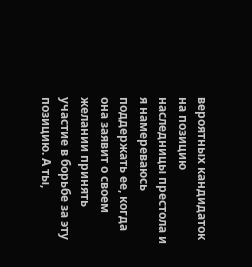вероятных кандидаток на позицию наследницы престола и я намереваюсь поддержать ее, когда она заявит о своем желании принять участие в борьбе за эту позицию. А ты,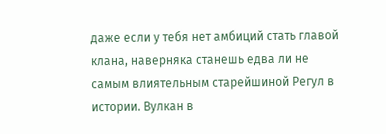даже если у тебя нет амбиций стать главой клана, наверняка станешь едва ли не самым влиятельным старейшиной Регул в истории. Вулкан в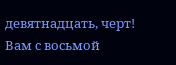девятнадцать, черт! Вам с восьмой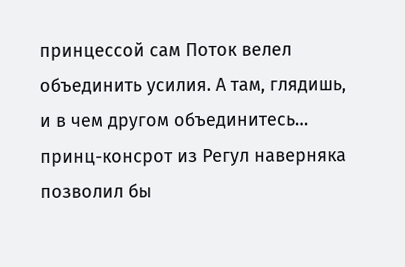принцессой сам Поток велел объединить усилия. А там, глядишь, и в чем другом объединитесь… принц-консрот из Регул наверняка позволил бы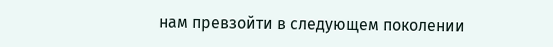нам превзойти в следующем поколении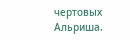чертовых Альриша.